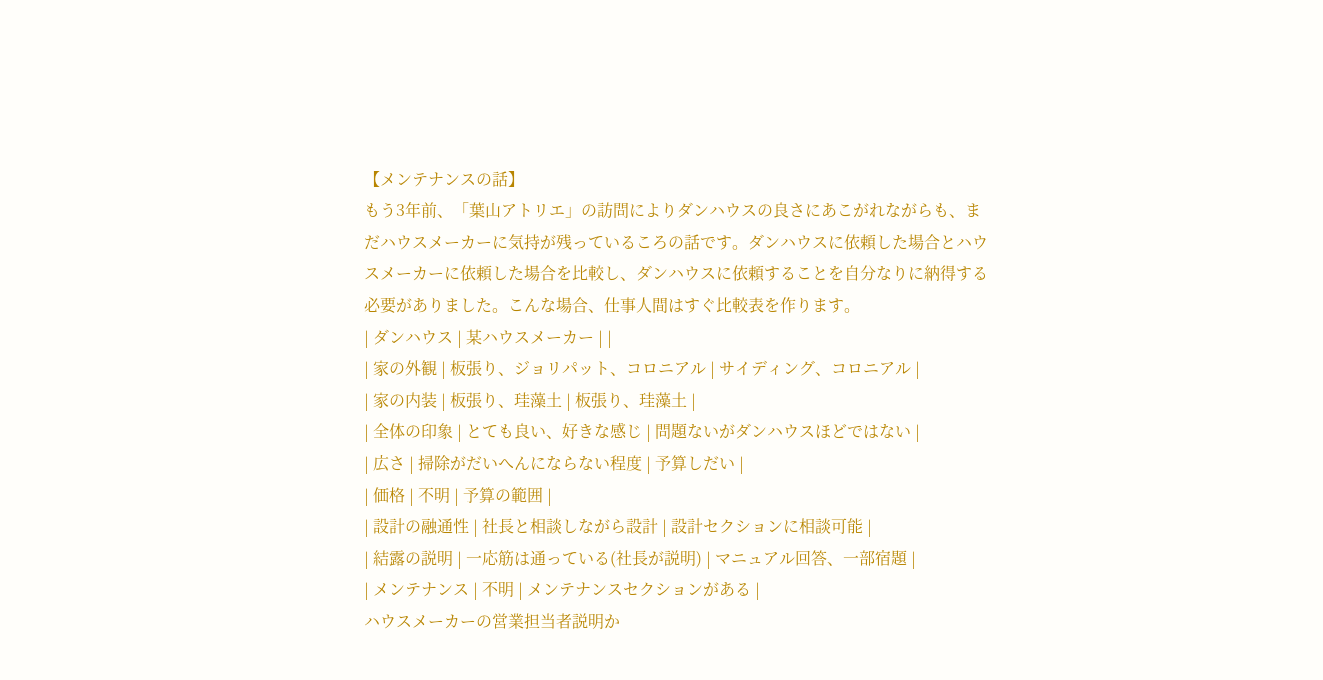【メンテナンスの話】
もう3年前、「葉山アトリエ」の訪問によりダンハウスの良さにあこがれながらも、まだハウスメーカーに気持が残っているころの話です。ダンハウスに依頼した場合とハウスメーカーに依頼した場合を比較し、ダンハウスに依頼することを自分なりに納得する必要がありました。こんな場合、仕事人間はすぐ比較表を作ります。
| ダンハウス | 某ハウスメーカー | |
| 家の外観 | 板張り、ジョリパット、コロニアル | サイディング、コロニアル |
| 家の内装 | 板張り、珪藻土 | 板張り、珪藻土 |
| 全体の印象 | とても良い、好きな感じ | 問題ないがダンハウスほどではない |
| 広さ | 掃除がだいへんにならない程度 | 予算しだい |
| 価格 | 不明 | 予算の範囲 |
| 設計の融通性 | 社長と相談しながら設計 | 設計セクションに相談可能 |
| 結露の説明 | 一応筋は通っている(社長が説明) | マニュアル回答、一部宿題 |
| メンテナンス | 不明 | メンテナンスセクションがある |
ハウスメーカーの営業担当者説明か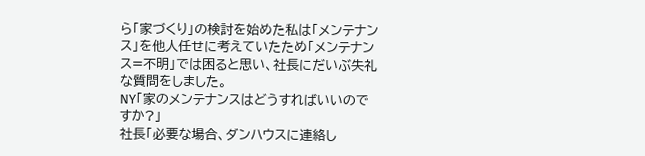ら「家づくり」の検討を始めた私は「メンテナンス」を他人任せに考えていたため「メンテナンス=不明」では困ると思い、社長にだいぶ失礼な質問をしました。
NY「家のメンテナンスはどうすればいいのですか?」
社長「必要な場合、ダンハウスに連絡し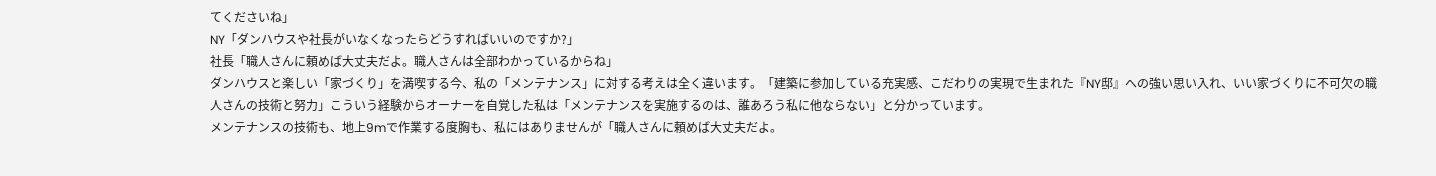てくださいね」
NY「ダンハウスや社長がいなくなったらどうすればいいのですか?」
社長「職人さんに頼めば大丈夫だよ。職人さんは全部わかっているからね」
ダンハウスと楽しい「家づくり」を満喫する今、私の「メンテナンス」に対する考えは全く違います。「建築に参加している充実感、こだわりの実現で生まれた『NY邸』への強い思い入れ、いい家づくりに不可欠の職人さんの技術と努力」こういう経験からオーナーを自覚した私は「メンテナンスを実施するのは、誰あろう私に他ならない」と分かっています。
メンテナンスの技術も、地上9mで作業する度胸も、私にはありませんが「職人さんに頼めば大丈夫だよ。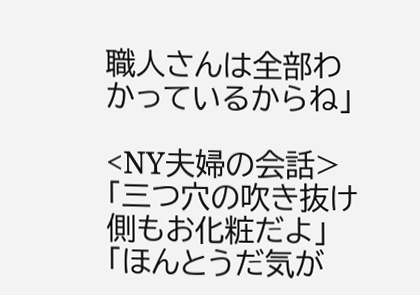職人さんは全部わかっているからね」

<NY夫婦の会話>
「三つ穴の吹き抜け側もお化粧だよ」
「ほんとうだ気が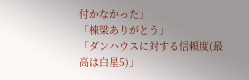付かなかった」
「棟梁ありがとう」
「ダンハウスに対する信頼度(最高は白星5)」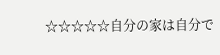☆☆☆☆☆自分の家は自分で